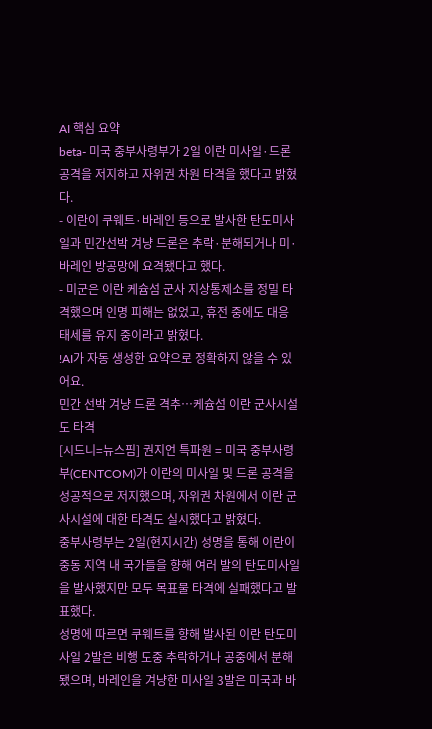AI 핵심 요약
beta- 미국 중부사령부가 2일 이란 미사일·드론 공격을 저지하고 자위권 차원 타격을 했다고 밝혔다.
- 이란이 쿠웨트·바레인 등으로 발사한 탄도미사일과 민간선박 겨냥 드론은 추락·분해되거나 미·바레인 방공망에 요격됐다고 했다.
- 미군은 이란 케슘섬 군사 지상통제소를 정밀 타격했으며 인명 피해는 없었고, 휴전 중에도 대응 태세를 유지 중이라고 밝혔다.
!AI가 자동 생성한 요약으로 정확하지 않을 수 있어요.
민간 선박 겨냥 드론 격추…케슘섬 이란 군사시설도 타격
[시드니=뉴스핌] 권지언 특파원 = 미국 중부사령부(CENTCOM)가 이란의 미사일 및 드론 공격을 성공적으로 저지했으며, 자위권 차원에서 이란 군사시설에 대한 타격도 실시했다고 밝혔다.
중부사령부는 2일(현지시간) 성명을 통해 이란이 중동 지역 내 국가들을 향해 여러 발의 탄도미사일을 발사했지만 모두 목표물 타격에 실패했다고 발표했다.
성명에 따르면 쿠웨트를 향해 발사된 이란 탄도미사일 2발은 비행 도중 추락하거나 공중에서 분해됐으며, 바레인을 겨냥한 미사일 3발은 미국과 바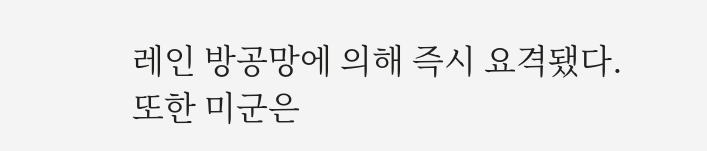레인 방공망에 의해 즉시 요격됐다.
또한 미군은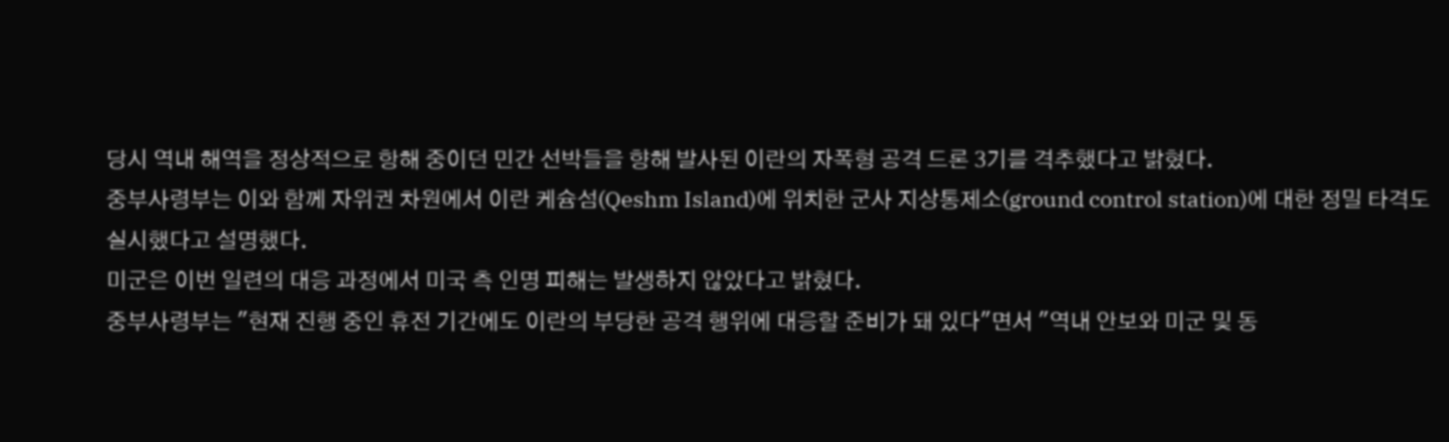당시 역내 해역을 정상적으로 항해 중이던 민간 선박들을 향해 발사된 이란의 자폭형 공격 드론 3기를 격추했다고 밝혔다.
중부사령부는 이와 함께 자위권 차원에서 이란 케슘섬(Qeshm Island)에 위치한 군사 지상통제소(ground control station)에 대한 정밀 타격도 실시했다고 설명했다.
미군은 이번 일련의 대응 과정에서 미국 측 인명 피해는 발생하지 않았다고 밝혔다.
중부사령부는 "현재 진행 중인 휴전 기간에도 이란의 부당한 공격 행위에 대응할 준비가 돼 있다"면서 "역내 안보와 미군 및 동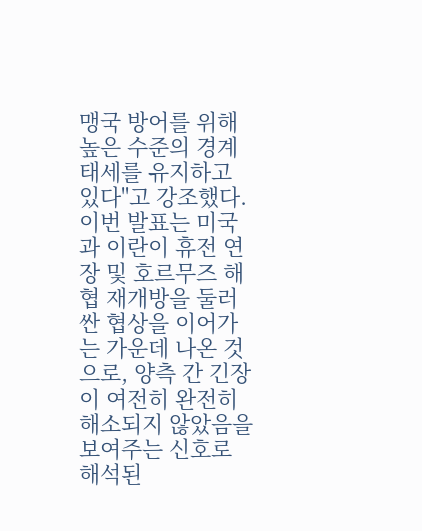맹국 방어를 위해 높은 수준의 경계 태세를 유지하고 있다"고 강조했다.
이번 발표는 미국과 이란이 휴전 연장 및 호르무즈 해협 재개방을 둘러싼 협상을 이어가는 가운데 나온 것으로, 양측 간 긴장이 여전히 완전히 해소되지 않았음을 보여주는 신호로 해석된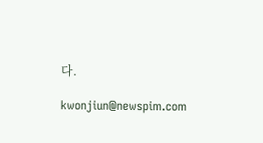다.

kwonjiun@newspim.com